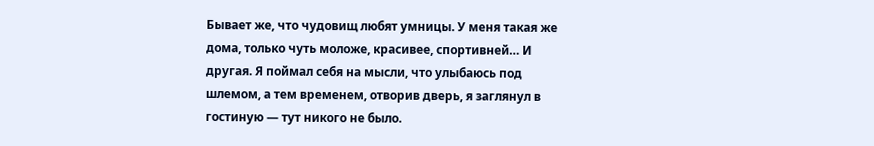Бывает же, что чудовищ любят умницы. У меня такая же дома, только чуть моложе, красивее, спортивней… И другая. Я поймал себя на мысли, что улыбаюсь под шлемом, а тем временем, отворив дверь, я заглянул в гостиную — тут никого не было.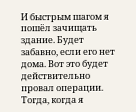И быстрым шагом я пошёл зачищать здание. Будет забавно, если его нет дома. Вот это будет действительно провал операции. Тогда, когда я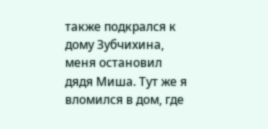также подкрался к дому Зубчихина, меня остановил дядя Миша. Тут же я вломился в дом, где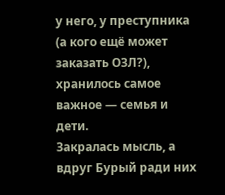у него, у преступника (а кого ещё может заказать ОЗЛ?), хранилось самое важное — семья и дети.
Закралась мысль, а вдруг Бурый ради них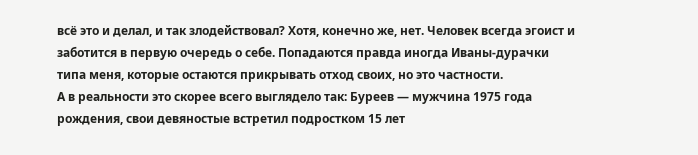всё это и делал, и так злодействовал? Хотя, конечно же, нет. Человек всегда эгоист и заботится в первую очередь о себе. Попадаются правда иногда Иваны-дурачки типа меня, которые остаются прикрывать отход своих, но это частности.
А в реальности это скорее всего выглядело так: Буреев — мужчина 1975 года рождения, свои девяностые встретил подростком 15 лет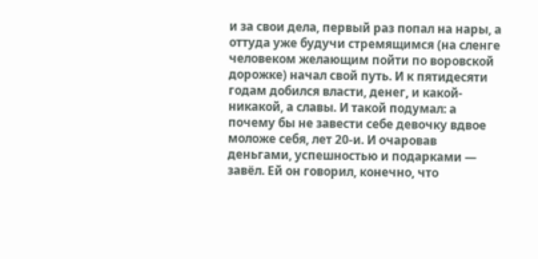и за свои дела, первый раз попал на нары, а оттуда уже будучи стремящимся (на сленге человеком желающим пойти по воровской дорожке) начал свой путь. И к пятидесяти годам добился власти, денег, и какой-никакой, а славы. И такой подумал: а почему бы не завести себе девочку вдвое моложе себя, лет 20-и. И очаровав деньгами, успешностью и подарками — завёл. Ей он говорил, конечно, что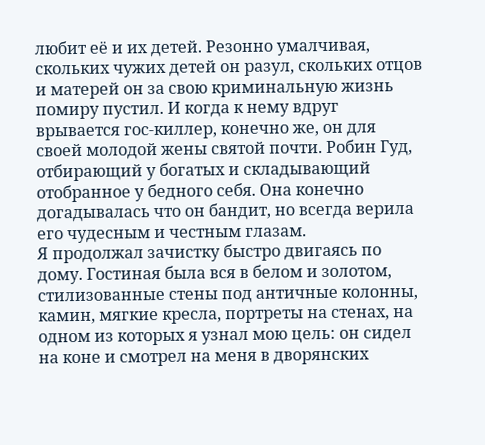любит её и их детей. Резонно умалчивая, скольких чужих детей он разул, скольких отцов и матерей он за свою криминальную жизнь помиру пустил. И когда к нему вдруг врывается гос-киллер, конечно же, он для своей молодой жены святой почти. Робин Гуд, отбирающий у богатых и складывающий отобранное у бедного себя. Она конечно догадывалась что он бандит, но всегда верила его чудесным и честным глазам.
Я продолжал зачистку быстро двигаясь по дому. Гостиная была вся в белом и золотом, стилизованные стены под античные колонны, камин, мягкие кресла, портреты на стенах, на одном из которых я узнал мою цель: он сидел на коне и смотрел на меня в дворянских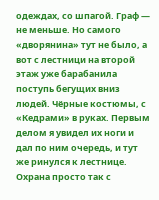одеждах, со шпагой. Граф — не меньше. Но самого «дворянина» тут не было, а вот с лестници на второй этаж уже барабанила поступь бегущих вниз людей. Чёрные костюмы, с «Кедрами» в руках. Первым делом я увидел их ноги и дал по ним очередь, и тут же ринулся к лестнице. Охрана просто так с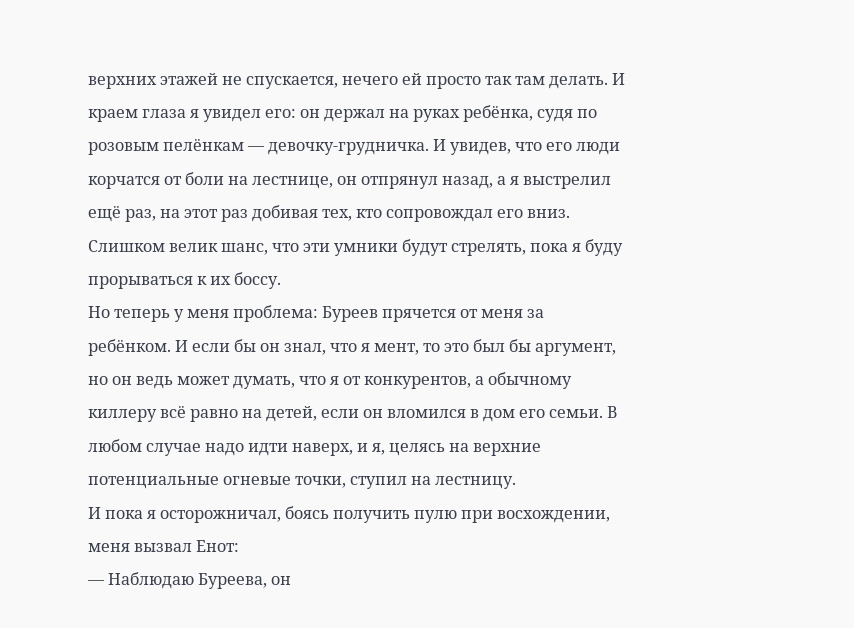верхних этажей не спускается, нечего ей просто так там делать. И краем глаза я увидел его: он держал на руках ребёнка, судя по розовым пелёнкам — девочку-грудничка. И увидев, что его люди корчатся от боли на лестнице, он отпрянул назад, а я выстрелил ещё раз, на этот раз добивая тех, кто сопровождал его вниз. Слишком велик шанс, что эти умники будут стрелять, пока я буду прорываться к их боссу.
Но теперь у меня проблема: Буреев прячется от меня за ребёнком. И если бы он знал, что я мент, то это был бы аргумент, но он ведь может думать, что я от конкурентов, а обычному киллеру всё равно на детей, если он вломился в дом его семьи. В любом случае надо идти наверх, и я, целясь на верхние потенциальные огневые точки, ступил на лестницу.
И пока я осторожничал, боясь получить пулю при восхождении, меня вызвал Енот:
— Наблюдаю Буреева, он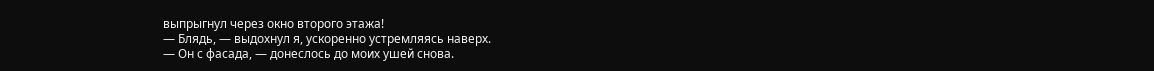выпрыгнул через окно второго этажа!
— Блядь, — выдохнул я, ускоренно устремляясь наверх.
— Он с фасада, — донеслось до моих ушей снова.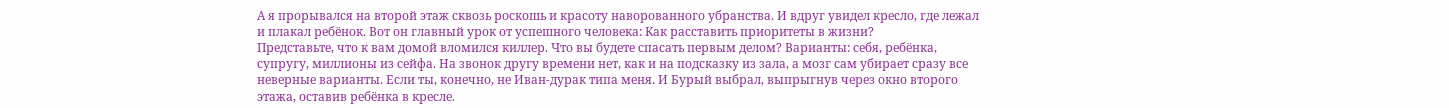А я прорывался на второй этаж сквозь роскошь и красоту наворованного убранства. И вдруг увидел кресло, где лежал и плакал ребёнок. Вот он главный урок от успешного человека: Как расставить приоритеты в жизни?
Представьте, что к вам домой вломился киллер. Что вы будете спасать первым делом? Варианты: себя, ребёнка, супругу, миллионы из сейфа. На звонок другу времени нет, как и на подсказку из зала, а мозг сам убирает сразу все неверные варианты. Если ты, конечно, не Иван-дурак типа меня. И Бурый выбрал, выпрыгнув через окно второго этажа, оставив ребёнка в кресле.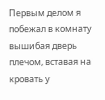Первым делом я побежал в комнату вышибая дверь плечом, вставая на кровать у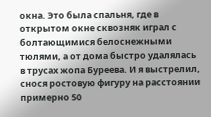окна. Это была спальня, где в открытом окне сквозняк играл с болтающимися белоснежными тюлями, а от дома быстро удалялась в трусах жопа Буреева. И я выстрелил, снося ростовую фигуру на расстоянии примерно 50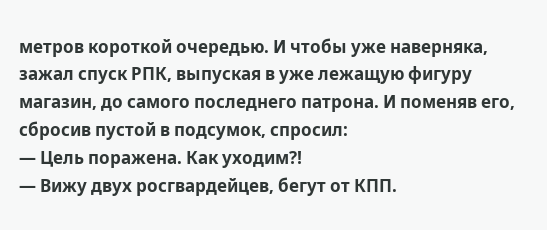метров короткой очередью. И чтобы уже наверняка, зажал спуск РПК, выпуская в уже лежащую фигуру магазин, до самого последнего патрона. И поменяв его, сбросив пустой в подсумок, спросил:
— Цель поражена. Как уходим⁈
— Вижу двух росгвардейцев, бегут от КПП.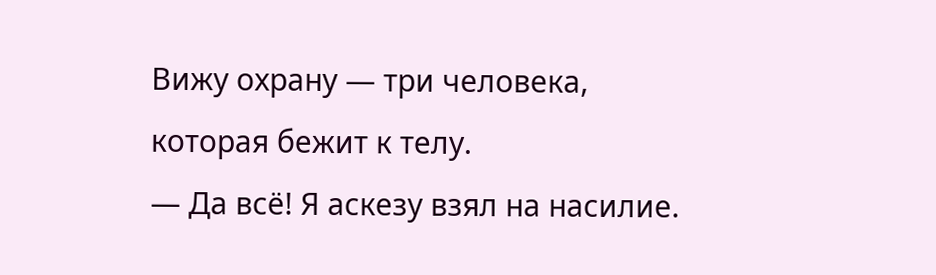Вижу охрану — три человека, которая бежит к телу.
— Да всё! Я аскезу взял на насилие.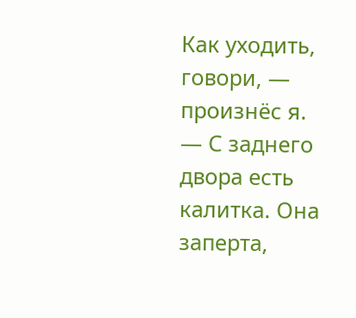Как уходить, говори, — произнёс я.
— С заднего двора есть калитка. Она заперта,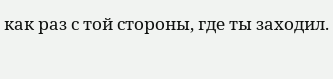как раз с той стороны, где ты заходил.